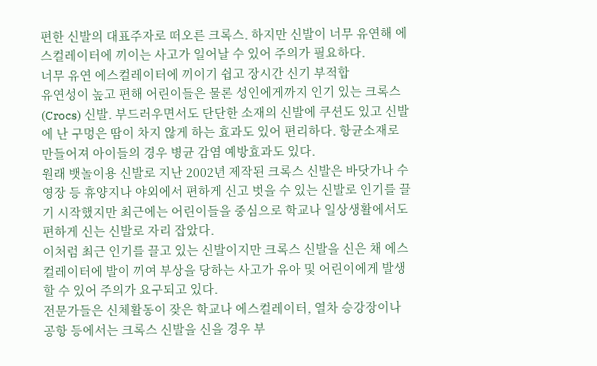편한 신발의 대표주자로 떠오른 크록스. 하지만 신발이 너무 유연해 에스컬레이터에 끼이는 사고가 일어날 수 있어 주의가 필요하다.
너무 유연 에스컬레이터에 끼이기 쉽고 장시간 신기 부적합
유연성이 높고 편해 어린이들은 물론 성인에게까지 인기 있는 크록스(Crocs) 신발. 부드러우면서도 단단한 소재의 신발에 쿠션도 있고 신발에 난 구멍은 땀이 차지 않게 하는 효과도 있어 편리하다. 항균소재로 만들어져 아이들의 경우 병균 감염 예방효과도 있다.
원래 뱃놀이용 신발로 지난 2002년 제작된 크록스 신발은 바닷가나 수영장 등 휴양지나 야외에서 편하게 신고 벗을 수 있는 신발로 인기를 끌기 시작했지만 최근에는 어린이들을 중심으로 학교나 일상생활에서도 편하게 신는 신발로 자리 잡았다.
이처럼 최근 인기를 끌고 있는 신발이지만 크록스 신발을 신은 채 에스컬레이터에 발이 끼여 부상을 당하는 사고가 유아 및 어린이에게 발생할 수 있어 주의가 요구되고 있다.
전문가들은 신체활동이 잦은 학교나 에스컬레이터, 열차 승강장이나 공항 등에서는 크록스 신발을 신을 경우 부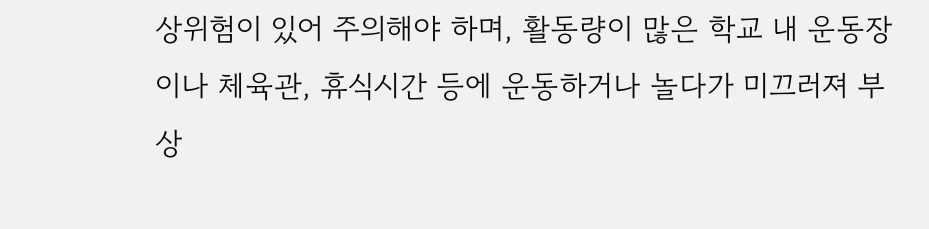상위험이 있어 주의해야 하며, 활동량이 많은 학교 내 운동장이나 체육관, 휴식시간 등에 운동하거나 놀다가 미끄러져 부상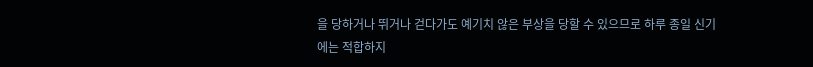을 당하거나 뛰거나 걷다가도 예기치 않은 부상을 당할 수 있으므로 하루 종일 신기에는 적합하지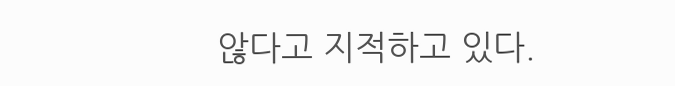않다고 지적하고 있다.